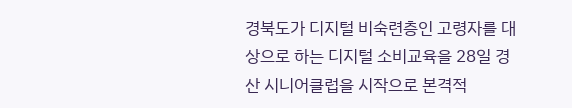경북도가 디지털 비숙련층인 고령자를 대상으로 하는 디지털 소비교육을 28일 경산 시니어클럽을 시작으로 본격적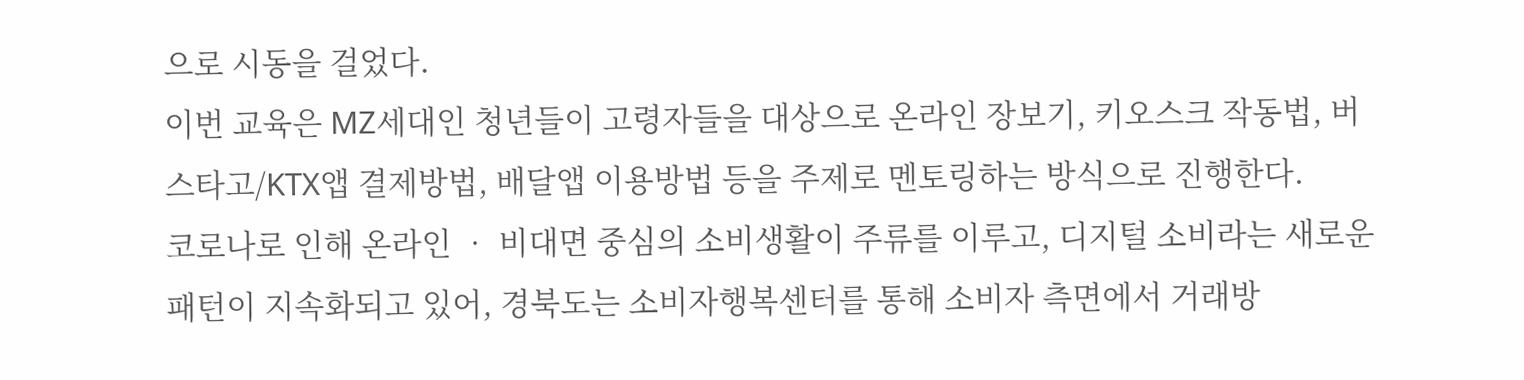으로 시동을 걸었다.
이번 교육은 MZ세대인 청년들이 고령자들을 대상으로 온라인 장보기, 키오스크 작동법, 버스타고/KTX앱 결제방법, 배달앱 이용방법 등을 주제로 멘토링하는 방식으로 진행한다.
코로나로 인해 온라인 ‧ 비대면 중심의 소비생활이 주류를 이루고, 디지털 소비라는 새로운 패턴이 지속화되고 있어, 경북도는 소비자행복센터를 통해 소비자 측면에서 거래방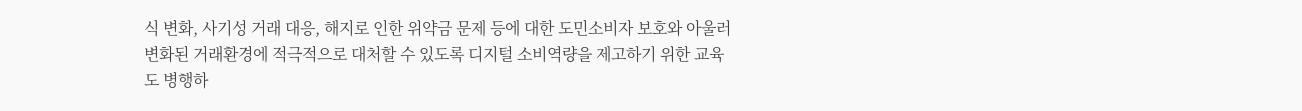식 변화, 사기성 거래 대응, 해지로 인한 위약금 문제 등에 대한 도민소비자 보호와 아울러 변화된 거래환경에 적극적으로 대처할 수 있도록 디지털 소비역량을 제고하기 위한 교육도 병행하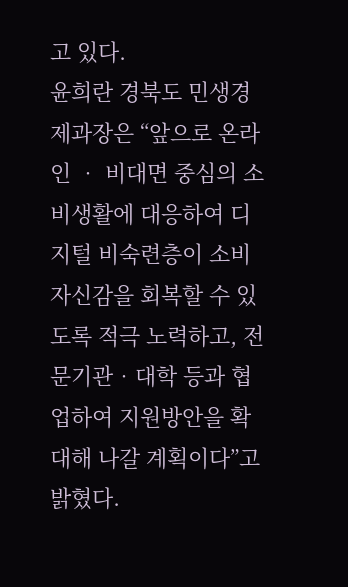고 있다.
윤희란 경북도 민생경제과장은 “앞으로 온라인 ‧ 비대면 중심의 소비생활에 대응하여 디지털 비숙련층이 소비자신감을 회복할 수 있도록 적극 노력하고, 전문기관‧대학 등과 협업하여 지원방안을 확대해 나갈 계획이다”고 밝혔다.